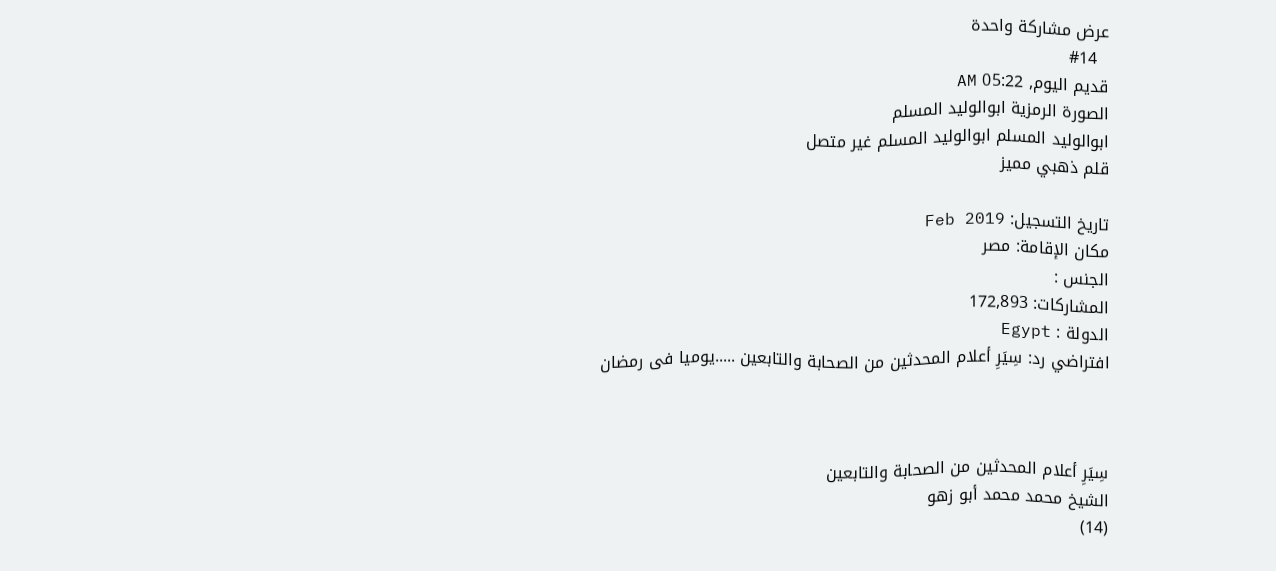عرض مشاركة واحدة
  #14
قديم اليوم, 05:22 AM
الصورة الرمزية ابوالوليد المسلم
ابوالوليد المسلم ابوالوليد المسلم غير متصل
قلم ذهبي مميز

تاريخ التسجيل: Feb 2019
مكان الإقامة: مصر
الجنس :
المشاركات: 172,893
الدولة : Egypt
افتراضي رد: سِيَرِ أعلام المحدثين من الصحابة والتابعين .....يوميا فى رمضان



سِيَرِ أعلام المحدثين من الصحابة والتابعين
الشيخ محمد محمد أبو زهو
(14)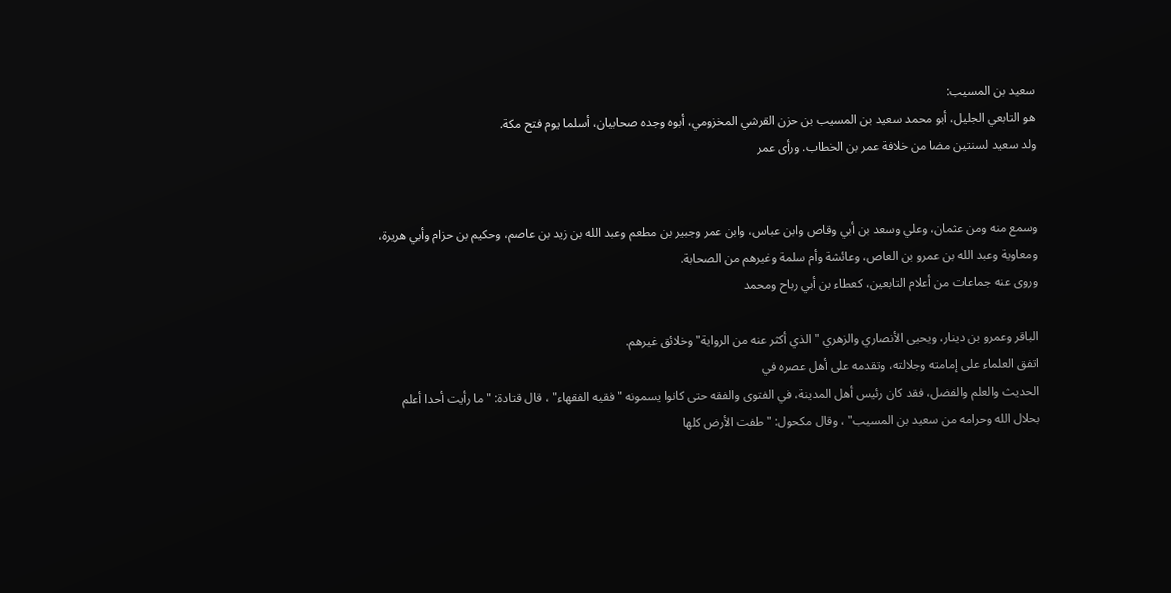سعيد بن المسيب:
هو التابعي الجليل، أبو محمد سعيد بن المسيب بن حزن القرشي المخزومي، أبوه وجده صحابيان، أسلما يوم فتح مكة.
ولد سعيد لسنتين مضا من خلافة عمر بن الخطاب. ورأى عمر


وسمع منه ومن عثمان، وعلي وسعد بن أبي وقاص وابن عباس، وابن عمر وجبير بن مطعم وعبد الله بن زيد بن عاصم، وحكيم بن حزام وأبي هريرة، ومعاوية وعبد الله بن عمرو بن العاص، وعائشة وأم سلمة وغيرهم من الصحابة.
وروى عنه جماعات من أعلام التابعين، كعطاء بن أبي رباح ومحمد

الباقر وعمرو بن دينار، ويحيى الأنصاري والزهري "الذي أكثر عنه من الرواية" وخلائق غيرهم.
اتفق العلماء على إمامته وجلالته، وتقدمه على أهل عصره في
الحديث والعلم والفضل، فقد كان رئيس أهل المدينة، في الفتوى والفقه حتى كانوا يسمونه "فقيه الفقهاء" ، قال قتادة: "ما رأيت أحدا أعلم بحلال الله وحرامه من سعيد بن المسيب" ، وقال مكحول: "طفت الأرض كلها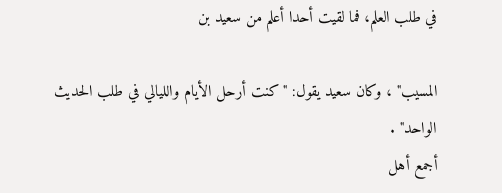في طلب العلم، فما لقيت أحدا أعلم من سعيد بن

المسيب" ، وكان سعيد يقول: "كنت أرحل الأيام والليالي في طلب الحديث الواحد" .
أجمع أهل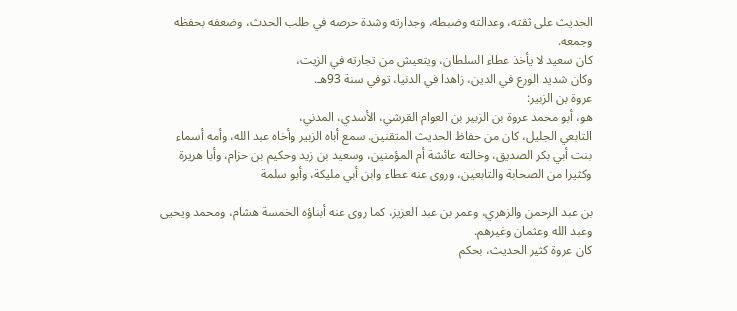الحديث على ثقته، وعدالته وضبطه، وجدارته وشدة حرصه في طلب الحدث، وضعفه بحفظه وجمعه.
كان سعيد لا يأخذ عطاء السلطان، ويتعيش من تجارته في الزيت،
وكان شديد الورع في الدين، زاهدا في الدنيا، توفي سنة 93هـ.
عروة بن الزبير:
هو، أبو محمد عروة بن الزبير بن العوام القرشي، الأسدي، المدني،
التابعي الجليل، كان من حفاظ الحديث المتقنين. سمع أباه الزبير وأخاه عبد الله، وأمه أسماء بنت أبي بكر الصديق، وخالته عائشة أم المؤمنين، وسعيد بن زيد وحكيم بن حزام، وأبا هريرة وكثيرا من الصحابة والتابعين، وروى عنه عطاء وابن أبي مليكة، وأبو سلمة

بن عبد الرحمن والزهري، وعمر بن عبد العزيز، كما روى عنه أبناؤه الخمسة هشام، ومحمد ويحيى وعبد الله وعثمان وغيرهم.
كان عروة كثير الحديث، بحكم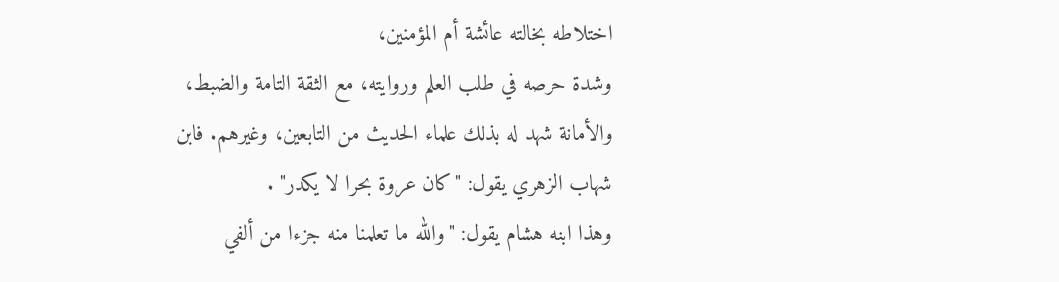اختلاطه بخالته عائشة أم المؤمنين،
وشدة حرصه في طلب العلم وروايته، مع الثقة التامة والضبط، والأمانة شهد له بذلك علماء الحديث من التابعين، وغيرهم. فابن
شهاب الزهري يقول: "كان عروة بحرا لا يكدر" .
وهذا ابنه هشام يقول: "والله ما تعلمنا منه جزءا من ألفي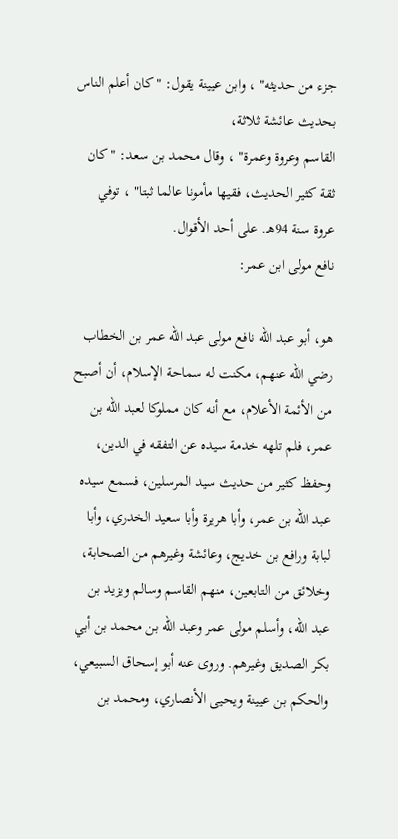جزء من حديثه" ، وابن عيينة يقول: "كان أعلم الناس بحديث عائشة ثلاثة،
القاسم وعروة وعمرة" ، وقال محمد بن سعد: "كان ثقة كثير الحديث، فقيها مأمونا عالما ثبتا" ، توفي عروة سنة 94هـ. على أحد الأقوال.
نافع مولى ابن عمر:

هو، أبو عبد الله نافع مولى عبد الله عمر بن الخطاب رضي الله عنهم، مكنت له سماحة الإسلام، أن أصبح من الأئمة الأعلام، مع أنه كان مملوكا لعبد الله بن عمر، فلم تلهه خدمة سيده عن التفقه في الدين، وحفظ كثير من حديث سيد المرسلين، فسمع سيده عبد الله بن عمر، وأبا هريرة وأبا سعيد الخدري، وأبا لبابة ورافع بن خديج، وعائشة وغيرهم من الصحابة، وخلائق من التابعين، منهم القاسم وسالم ويزيد بن عبد الله، وأسلم مولى عمر وعبد الله بن محمد بن أبي بكر الصديق وغيرهم. وروى عنه أبو إسحاق السبيعي، والحكم بن عيينة ويحيى الأنصاري، ومحمد بن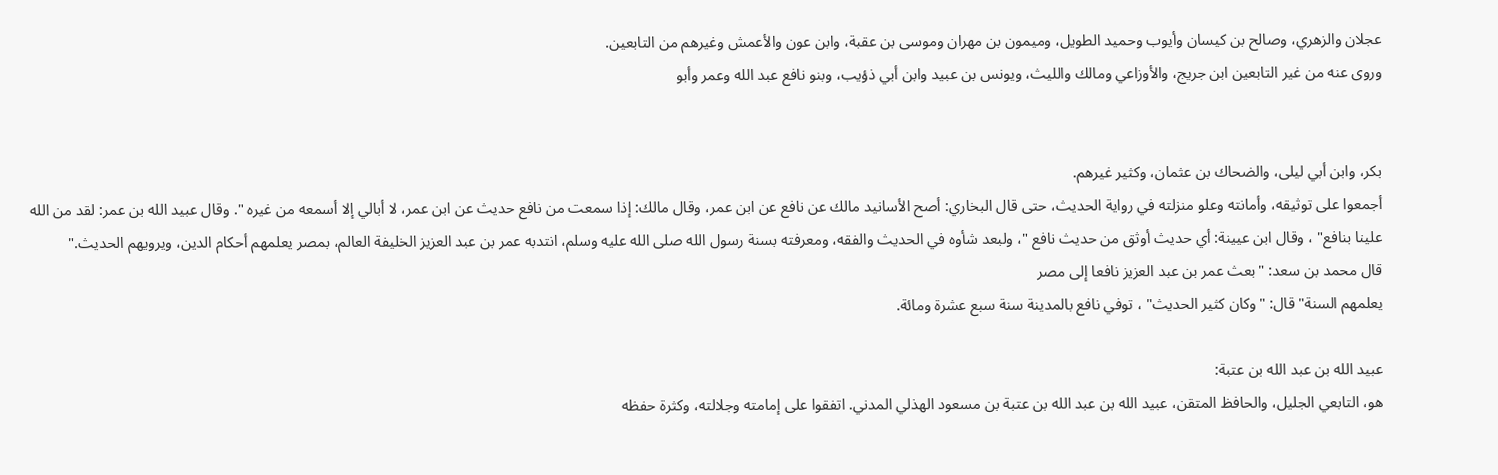عجلان والزهري، وصالح بن كيسان وأيوب وحميد الطويل، وميمون بن مهران وموسى بن عقبة، وابن عون والأعمش وغيرهم من التابعين.
وروى عنه من غير التابعين ابن جريج، والأوزاعي ومالك والليث، ويونس بن عبيد وابن أبي ذؤيب، وبنو نافع عبد الله وعمر وأبو


بكر، وابن أبي ليلى، والضحاك بن عثمان، وكثير غيرهم.
أجمعوا على توثيقه، وأمانته وعلو منزلته في رواية الحديث، حتى قال البخاري: أصح الأسانيد مالك عن نافع عن ابن عمر، وقال مالك: إذا سمعت من نافع حديث عن ابن عمر، لا أبالي إلا أسمعه من غيره ". وقال عبيد الله بن عمر: لقد من الله علينا بنافع" ، وقال ابن عيينة: أي حديث أوثق من حديث نافع "، ولبعد شأوه في الحديث والفقه، ومعرفته بسنة رسول الله صلى الله عليه وسلم، انتدبه عمر بن عبد العزيز الخليفة العالم، بمصر يعلمهم أحكام الدين، ويرويهم الحديث."
قال محمد بن سعد: "بعث عمر بن عبد العزيز نافعا إلى مصر
يعلمهم السنة" قال: "وكان كثير الحديث" ، توفي نافع بالمدينة سنة سبع عشرة ومائة.

عبيد الله بن عبد الله بن عتبة:
هو، التابعي الجليل، والحافظ المتقن، عبيد الله بن عبد الله بن عتبة بن مسعود الهذلي المدني. اتفقوا على إمامته وجلالته، وكثرة حفظه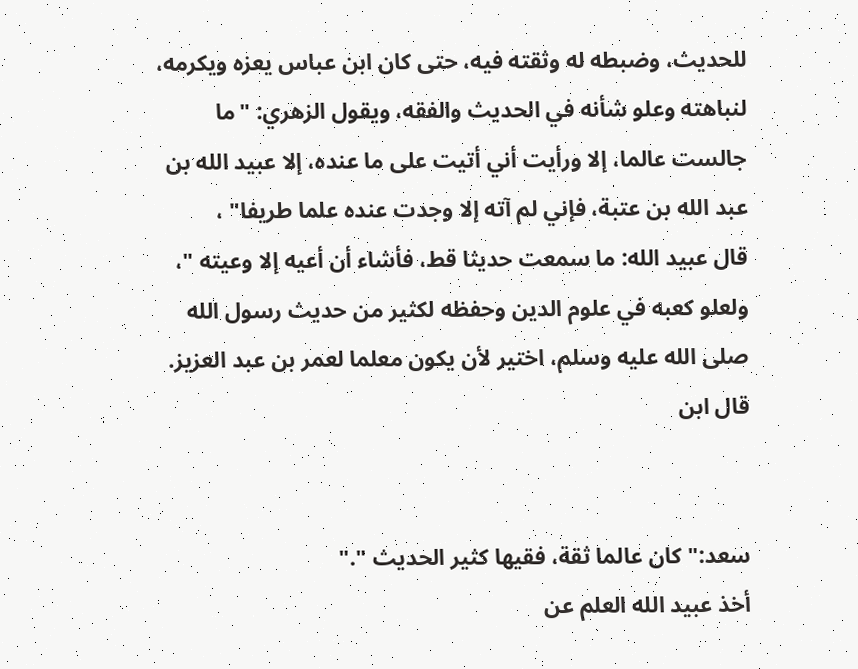للحديث، وضبطه له وثقته فيه، حتى كان ابن عباس يعزه ويكرمه، لنباهته وعلو شأنه في الحديث والفقه، ويقول الزهري: "ما جالست عالما، إلا ورأيت أني أتيت على ما عنده، إلا عبيد الله بن عبد الله بن عتبة، فإني لم آته إلا وجدت عنده علما طريفا" ،
قال عبيد الله: ما سمعت حديثا قط، فأشاء أن أعيه إلا وعيته "، ولعلو كعبه في علوم الدين وحفظه لكثير من حديث رسول الله صلى الله عليه وسلم، اختير لأن يكون معلما لعمر بن عبد العزيز. قال ابن


سعد:" كان عالما ثقة، فقيها كثير الحديث "."
أخذ عبيد الله العلم عن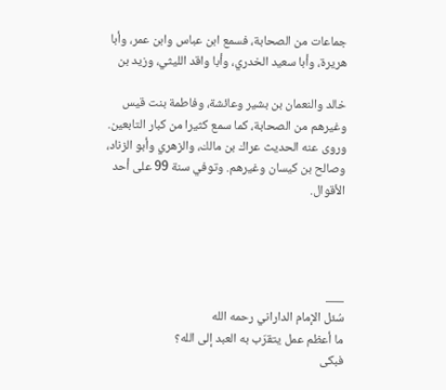جماعات من الصحابة، فسمع ابن عباس وابن عمر، وأبا هريرة، وأبا سعيد الخدري، وأبا واقد الليثي، وزيد بن

خالد والنعمان بن بشير وعائشة، وفاطمة بنت قيس وغيرهم من الصحابة، كما سمع كثيرا من كبار التابعين. وروى عنه الحديث عراك بن مالك، والزهري وأبو الزناد، وصالح بن كيسان وغيرهم. وتوفي سنة 99 على أحد الأقوال.




___
سُئل الإمام الداراني رحمه الله
ما أعظم عمل يتقرّب به العبد إلى الله؟
فبكى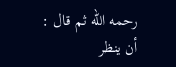رحمه الله ثم قال :
أن ينظر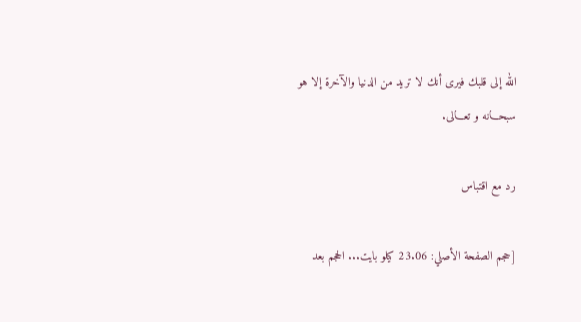الله إلى قلبك فيرى أنك لا تريد من الدنيا والآخرة إلا هو
سبحـــانه و تعـــالى.

رد مع اقتباس

[حجم الصفحة الأصلي: 23.06 كيلو بايت... الحجم بعد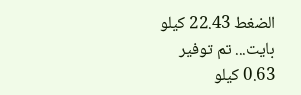الضغط 22.43 كيلو بايت... تم توفير 0.63 كيلو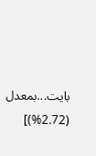بايت...بمعدل (2.72%)]